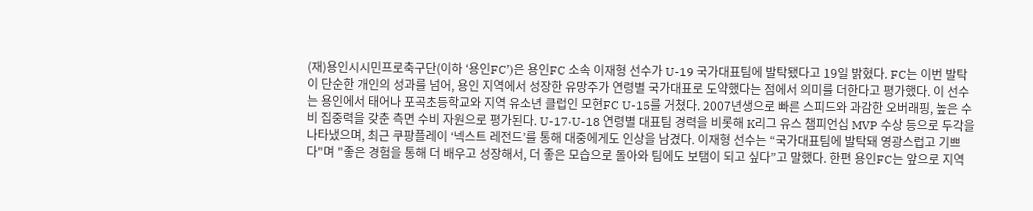(재)용인시시민프로축구단(이하 ‘용인FC’)은 용인FC 소속 이재형 선수가 U-19 국가대표팀에 발탁됐다고 19일 밝혔다. FC는 이번 발탁이 단순한 개인의 성과를 넘어, 용인 지역에서 성장한 유망주가 연령별 국가대표로 도약했다는 점에서 의미를 더한다고 평가했다. 이 선수는 용인에서 태어나 포곡초등학교와 지역 유소년 클럽인 모현FC U-15를 거쳤다. 2007년생으로 빠른 스피드와 과감한 오버래핑, 높은 수비 집중력을 갖춘 측면 수비 자원으로 평가된다. U-17·U-18 연령별 대표팀 경력을 비롯해 K리그 유스 챔피언십 MVP 수상 등으로 두각을 나타냈으며, 최근 쿠팡플레이 ‘넥스트 레전드’를 통해 대중에게도 인상을 남겼다. 이재형 선수는 “국가대표팀에 발탁돼 영광스럽고 기쁘다"며 "좋은 경험을 통해 더 배우고 성장해서, 더 좋은 모습으로 돌아와 팀에도 보탬이 되고 싶다”고 말했다. 한편 용인FC는 앞으로 지역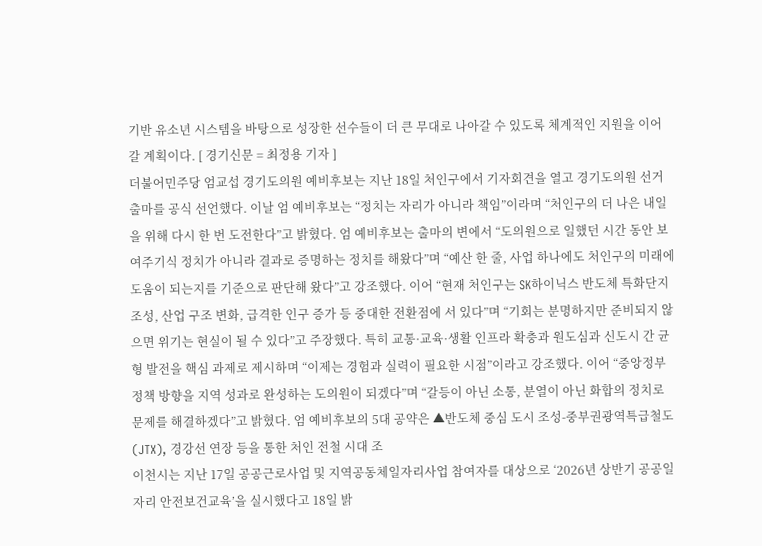기반 유소년 시스템을 바탕으로 성장한 선수들이 더 큰 무대로 나아갈 수 있도록 체계적인 지원을 이어갈 계획이다. [ 경기신문 = 최정용 기자 ]
더불어민주당 엄교섭 경기도의원 예비후보는 지난 18일 처인구에서 기자회견을 열고 경기도의원 선거 출마를 공식 선언했다. 이날 엄 예비후보는 “정치는 자리가 아니라 책임”이라며 “처인구의 더 나은 내일을 위해 다시 한 번 도전한다”고 밝혔다. 엄 예비후보는 출마의 변에서 “도의원으로 일했던 시간 동안 보여주기식 정치가 아니라 결과로 증명하는 정치를 해왔다”며 “예산 한 줄, 사업 하나에도 처인구의 미래에 도움이 되는지를 기준으로 판단해 왔다”고 강조했다. 이어 “현재 처인구는 SK하이닉스 반도체 특화단지 조성, 산업 구조 변화, 급격한 인구 증가 등 중대한 전환점에 서 있다”며 “기회는 분명하지만 준비되지 않으면 위기는 현실이 될 수 있다”고 주장했다. 특히 교통·교육·생활 인프라 확충과 원도심과 신도시 간 균형 발전을 핵심 과제로 제시하며 “이제는 경험과 실력이 필요한 시점”이라고 강조했다. 이어 “중앙정부 정책 방향을 지역 성과로 완성하는 도의원이 되겠다”며 “갈등이 아닌 소통, 분열이 아닌 화합의 정치로 문제를 해결하겠다”고 밝혔다. 엄 예비후보의 5대 공약은 ▲반도체 중심 도시 조성-중부권광역특급철도(JTX), 경강선 연장 등을 통한 처인 전철 시대 조
이천시는 지난 17일 공공근로사업 및 지역공동체일자리사업 참여자를 대상으로 ‘2026년 상반기 공공일자리 안전보건교육’을 실시했다고 18일 밝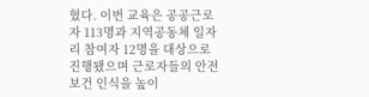혔다. 이번 교육은 공공근로자 113명과 지역공동체 일자리 참여자 12명을 대상으로 진행됐으며 근로자들의 안전보건 인식을 높이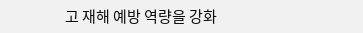고 재해 예방 역량을 강화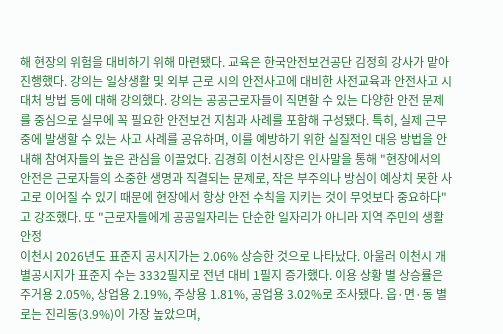해 현장의 위험을 대비하기 위해 마련됐다. 교육은 한국안전보건공단 김정희 강사가 맡아 진행했다. 강의는 일상생활 및 외부 근로 시의 안전사고에 대비한 사전교육과 안전사고 시 대처 방법 등에 대해 강의했다. 강의는 공공근로자들이 직면할 수 있는 다양한 안전 문제를 중심으로 실무에 꼭 필요한 안전보건 지침과 사례를 포함해 구성됐다. 특히, 실제 근무 중에 발생할 수 있는 사고 사례를 공유하며, 이를 예방하기 위한 실질적인 대응 방법을 안내해 참여자들의 높은 관심을 이끌었다. 김경희 이천시장은 인사말을 통해 "현장에서의 안전은 근로자들의 소중한 생명과 직결되는 문제로, 작은 부주의나 방심이 예상치 못한 사고로 이어질 수 있기 때문에 현장에서 항상 안전 수칙을 지키는 것이 무엇보다 중요하다"고 강조했다. 또 "근로자들에게 공공일자리는 단순한 일자리가 아니라 지역 주민의 생활 안정
이천시 2026년도 표준지 공시지가는 2.06% 상승한 것으로 나타났다. 아울러 이천시 개별공시지가 표준지 수는 3332필지로 전년 대비 1필지 증가했다. 이용 상황 별 상승률은 주거용 2.05%, 상업용 2.19%, 주상용 1.81%, 공업용 3.02%로 조사됐다. 읍·면·동 별로는 진리동(3.9%)이 가장 높았으며,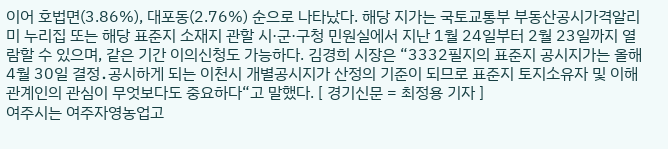이어 호법면(3.86%), 대포동(2.76%) 순으로 나타났다. 해당 지가는 국토교통부 부동산공시가격알리미 누리집 또는 해당 표준지 소재지 관할 시·군·구청 민원실에서 지난 1월 24일부터 2월 23일까지 열람할 수 있으며, 같은 기간 이의신청도 가능하다. 김경희 시장은 “3332필지의 표준지 공시지가는 올해 4월 30일 결정․공시하게 되는 이천시 개별공시지가 산정의 기준이 되므로 표준지 토지소유자 및 이해관계인의 관심이 무엇보다도 중요하다“고 말했다. [ 경기신문 = 최정용 기자 ]
여주시는 여주자영농업고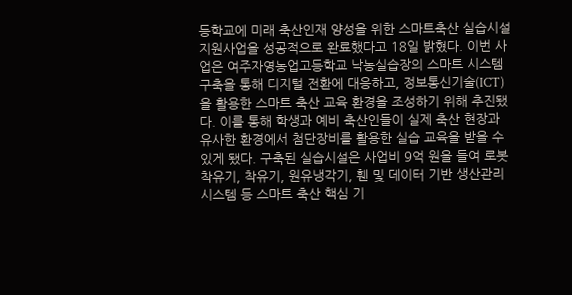등학교에 미래 축산인재 양성을 위한 스마트축산 실습시설 지원사업을 성공적으로 완료했다고 18일 밝혔다. 이번 사업은 여주자영농업고등학교 낙농실습장의 스마트 시스템 구축을 통해 디지털 전환에 대응하고, 정보통신기술(ICT)을 활용한 스마트 축산 교육 환경을 조성하기 위해 추진됐다. 이를 통해 학생과 예비 축산인들이 실제 축산 현장과 유사한 환경에서 첨단장비를 활용한 실습 교육을 받을 수 있게 됐다. 구축된 실습시설은 사업비 9억 원을 들여 로봇착유기, 착유기, 원유냉각기, 휀 및 데이터 기반 생산관리 시스템 등 스마트 축산 핵심 기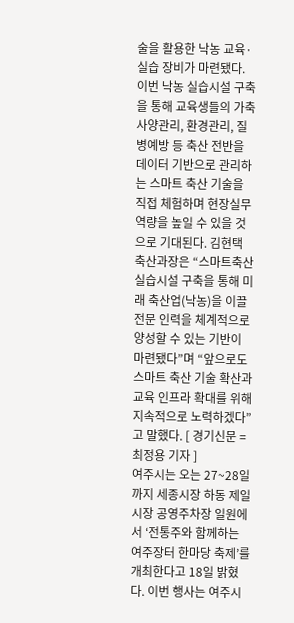술을 활용한 낙농 교육·실습 장비가 마련됐다. 이번 낙농 실습시설 구축을 통해 교육생들의 가축 사양관리, 환경관리, 질병예방 등 축산 전반을 데이터 기반으로 관리하는 스마트 축산 기술을 직접 체험하며 현장실무 역량을 높일 수 있을 것으로 기대된다. 김현택 축산과장은 “스마트축산 실습시설 구축을 통해 미래 축산업(낙농)을 이끌 전문 인력을 체계적으로 양성할 수 있는 기반이 마련됐다”며 “앞으로도 스마트 축산 기술 확산과 교육 인프라 확대를 위해 지속적으로 노력하겠다”고 말했다. [ 경기신문 = 최정용 기자 ]
여주시는 오는 27~28일까지 세종시장 하동 제일시장 공영주차장 일원에서 ‘전통주와 함께하는 여주장터 한마당 축제’를 개최한다고 18일 밝혔다. 이번 행사는 여주시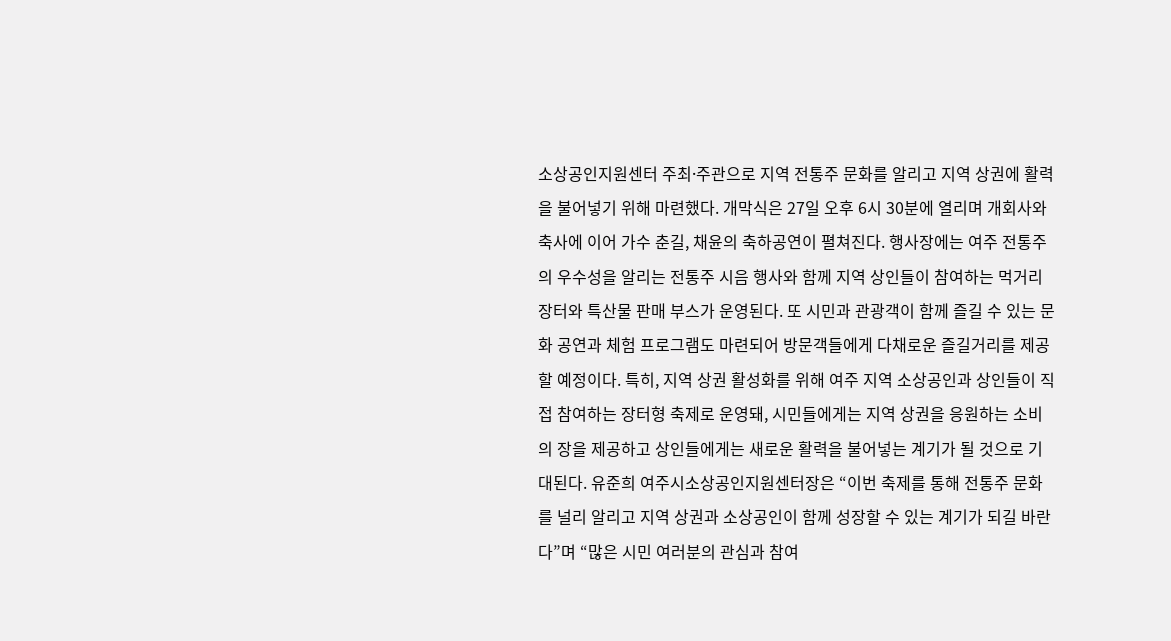소상공인지원센터 주최⸱주관으로 지역 전통주 문화를 알리고 지역 상권에 활력을 불어넣기 위해 마련했다. 개막식은 27일 오후 6시 30분에 열리며 개회사와 축사에 이어 가수 춘길, 채윤의 축하공연이 펼쳐진다. 행사장에는 여주 전통주의 우수성을 알리는 전통주 시음 행사와 함께 지역 상인들이 참여하는 먹거리 장터와 특산물 판매 부스가 운영된다. 또 시민과 관광객이 함께 즐길 수 있는 문화 공연과 체험 프로그램도 마련되어 방문객들에게 다채로운 즐길거리를 제공할 예정이다. 특히, 지역 상권 활성화를 위해 여주 지역 소상공인과 상인들이 직접 참여하는 장터형 축제로 운영돼, 시민들에게는 지역 상권을 응원하는 소비의 장을 제공하고 상인들에게는 새로운 활력을 불어넣는 계기가 될 것으로 기대된다. 유준희 여주시소상공인지원센터장은 “이번 축제를 통해 전통주 문화를 널리 알리고 지역 상권과 소상공인이 함께 성장할 수 있는 계기가 되길 바란다”며 “많은 시민 여러분의 관심과 참여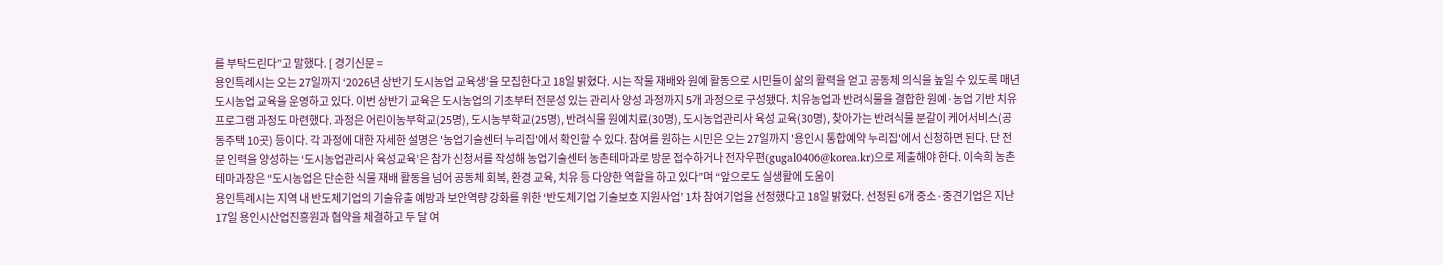를 부탁드린다”고 말했다. [ 경기신문 =
용인특례시는 오는 27일까지 ‘2026년 상반기 도시농업 교육생’을 모집한다고 18일 밝혔다. 시는 작물 재배와 원예 활동으로 시민들이 삶의 활력을 얻고 공동체 의식을 높일 수 있도록 매년 도시농업 교육을 운영하고 있다. 이번 상반기 교육은 도시농업의 기초부터 전문성 있는 관리사 양성 과정까지 5개 과정으로 구성됐다. 치유농업과 반려식물을 결합한 원예·농업 기반 치유 프로그램 과정도 마련했다. 과정은 어린이농부학교(25명), 도시농부학교(25명), 반려식물 원예치료(30명), 도시농업관리사 육성 교육(30명), 찾아가는 반려식물 분갈이 케어서비스(공동주택 10곳) 등이다. 각 과정에 대한 자세한 설명은 '농업기술센터 누리집'에서 확인할 수 있다. 참여를 원하는 시민은 오는 27일까지 '용인시 통합예약 누리집'에서 신청하면 된다. 단 전문 인력을 양성하는 ‘도시농업관리사 육성교육’은 참가 신청서를 작성해 농업기술센터 농촌테마과로 방문 접수하거나 전자우편(gugal0406@korea.kr)으로 제출해야 한다. 이숙희 농촌테마과장은 “도시농업은 단순한 식물 재배 활동을 넘어 공동체 회복, 환경 교육, 치유 등 다양한 역할을 하고 있다”며 “앞으로도 실생활에 도움이
용인특례시는 지역 내 반도체기업의 기술유출 예방과 보안역량 강화를 위한 ‘반도체기업 기술보호 지원사업’ 1차 참여기업을 선정했다고 18일 밝혔다. 선정된 6개 중소·중견기업은 지난 17일 용인시산업진흥원과 협약을 체결하고 두 달 여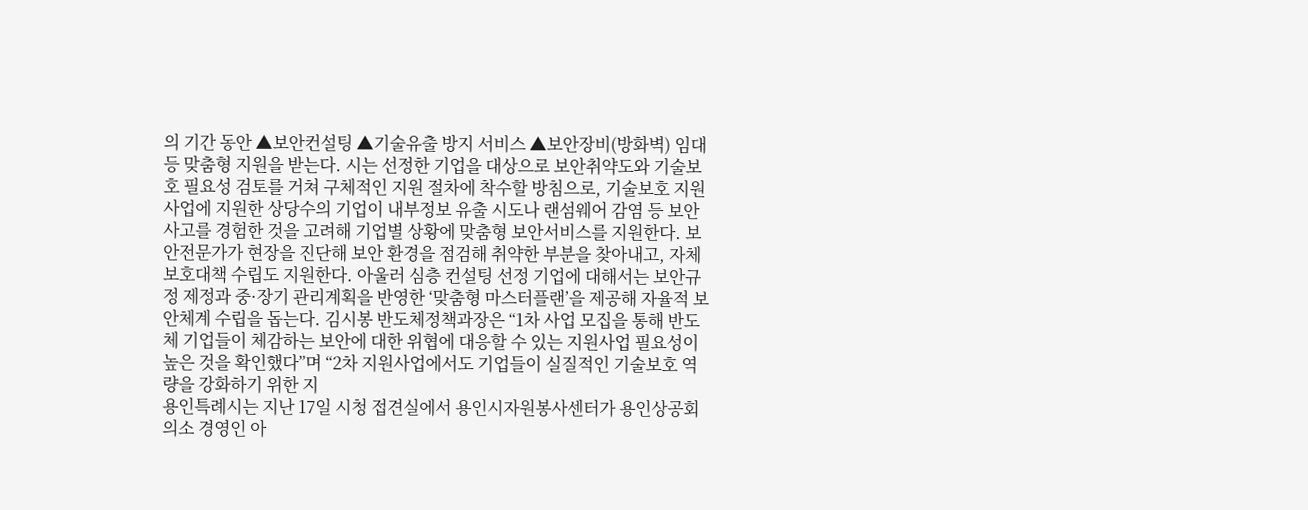의 기간 동안 ▲보안컨설팅 ▲기술유출 방지 서비스 ▲보안장비(방화벽) 임대 등 맞춤형 지원을 받는다. 시는 선정한 기업을 대상으로 보안취약도와 기술보호 필요성 검토를 거쳐 구체적인 지원 절차에 착수할 방침으로, 기술보호 지원사업에 지원한 상당수의 기업이 내부정보 유출 시도나 랜섬웨어 감염 등 보안 사고를 경험한 것을 고려해 기업별 상황에 맞춤형 보안서비스를 지원한다. 보안전문가가 현장을 진단해 보안 환경을 점검해 취약한 부분을 찾아내고, 자체 보호대책 수립도 지원한다. 아울러 심층 컨설팅 선정 기업에 대해서는 보안규정 제정과 중·장기 관리계획을 반영한 ‘맞춤형 마스터플랜’을 제공해 자율적 보안체계 수립을 돕는다. 김시봉 반도체정책과장은 “1차 사업 모집을 통해 반도체 기업들이 체감하는 보안에 대한 위협에 대응할 수 있는 지원사업 필요성이 높은 것을 확인했다”며 “2차 지원사업에서도 기업들이 실질적인 기술보호 역량을 강화하기 위한 지
용인특례시는 지난 17일 시청 접견실에서 용인시자원봉사센터가 용인상공회의소 경영인 아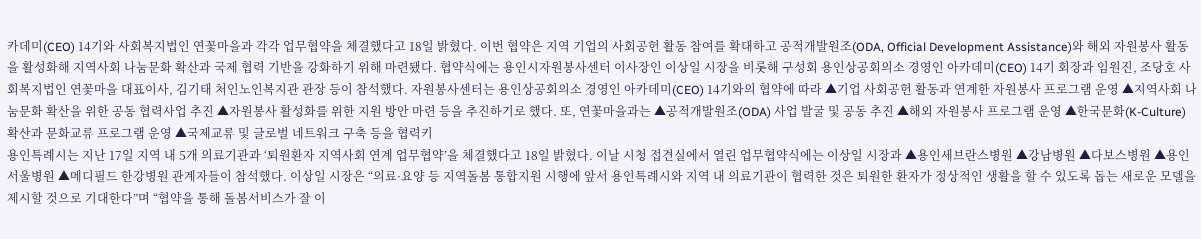카데미(CEO) 14기와 사회복지법인 연꽃마을과 각각 업무협약을 체결했다고 18일 밝혔다. 이번 협약은 지역 기업의 사회공헌 활동 참여를 확대하고 공적개발원조(ODA, Official Development Assistance)와 해외 자원봉사 활동을 활성화해 지역사회 나눔문화 확산과 국제 협력 기반을 강화하기 위해 마련됐다. 협약식에는 용인시자원봉사센터 이사장인 이상일 시장을 비롯해 구성회 용인상공회의소 경영인 아카데미(CEO) 14기 회장과 임원진, 조당호 사회복지법인 연꽃마을 대표이사, 김기태 처인노인복지관 관장 등이 참석했다. 자원봉사센터는 용인상공회의소 경영인 아카데미(CEO) 14기와의 협약에 따라 ▲기업 사회공헌 활동과 연계한 자원봉사 프로그램 운영 ▲지역사회 나눔문화 확산을 위한 공동 협력사업 추진 ▲자원봉사 활성화를 위한 지원 방안 마련 등을 추진하기로 했다. 또, 연꽃마을과는 ▲공적개발원조(ODA) 사업 발굴 및 공동 추진 ▲해외 자원봉사 프로그램 운영 ▲한국문화(K-Culture) 확산과 문화교류 프로그램 운영 ▲국제교류 및 글로벌 네트워크 구축 등을 협력키
용인특례시는 지난 17일 지역 내 5개 의료기관과 ‘퇴원환자 지역사회 연계 업무협약’을 체결했다고 18일 밝혔다. 이날 시청 접견실에서 열린 업무협약식에는 이상일 시장과 ▲용인세브란스병원 ▲강남병원 ▲다보스병원 ▲용인서울병원 ▲메디필드 한강병원 관계자들이 참석했다. 이상일 시장은 “의료·요양 등 지역돌봄 통합지원 시행에 앞서 용인특례시와 지역 내 의료기관이 협력한 것은 퇴원한 환자가 정상적인 생활을 할 수 있도록 돕는 새로운 모델을 제시할 것으로 기대한다”며 “협약을 통해 돌봄서비스가 잘 이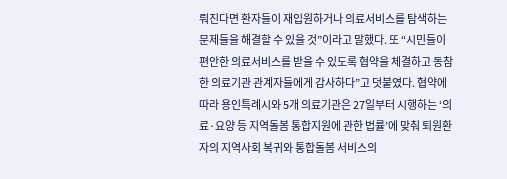뤄진다면 환자들이 재입원하거나 의료서비스를 탐색하는 문제들을 해결할 수 있을 것”이라고 말했다. 또 “시민들이 편안한 의료서비스를 받을 수 있도록 협약을 체결하고 동참한 의료기관 관계자들에게 감사하다”고 덧붙였다. 협약에 따라 용인특례시와 5개 의료기관은 27일부터 시행하는 ‘의료·요양 등 지역돌봄 통합지원에 관한 법률’에 맞춰 퇴원환자의 지역사회 복귀와 통합돌봄 서비스의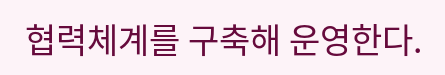협력체계를 구축해 운영한다.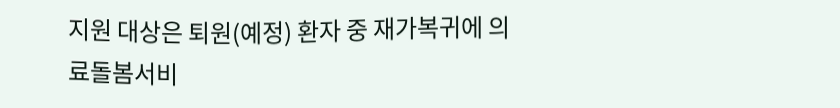지원 대상은 퇴원(예정) 환자 중 재가복귀에 의료돌봄서비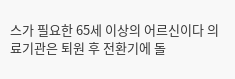스가 필요한 65세 이상의 어르신이다 의료기관은 퇴원 후 전환기에 돌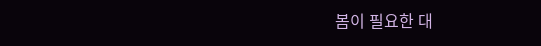봄이 필요한 대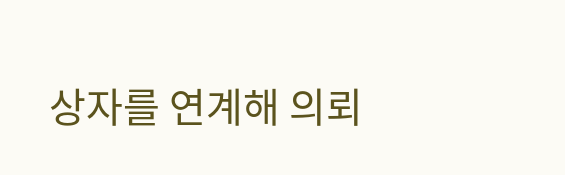상자를 연계해 의뢰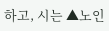하고, 시는 ▲노인